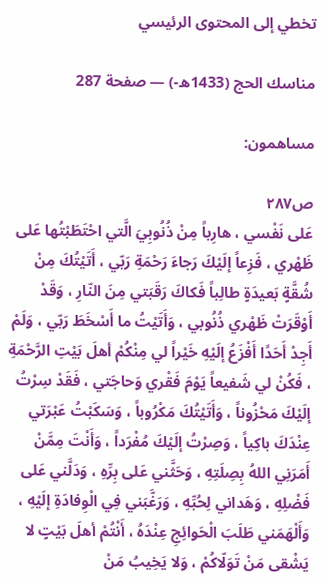تخطي إلى المحتوى الرئيسي

مناسك الحج (1433ه-) — صفحة 287

مساهمون:

ص٢٨٧
عَلى نَفْسي ، هارِباً مِنْ ذُنُوبِيَ الَّتي احْتَطَبْتُها عَلى ظَهْري ، فَزِعاً إلَيْكَ رَجاءَ رَحْمَةِ رَبّي ، أَتَيْتُكَ مِنْ شُقَّةٍ بَعيدَةٍ طالِباً فَكاكَ رَقَبَتي مِنَ النّارِ ، وَقَدْ أَوْقَرَتْ ظَهْري ذُنُوبي ، وَأَتَيْتُ ما أَسْخَطَ رَبّي ، وَلَمْ أَجِدْ أَحَدًا أَفْزَعُ إلَيْهِ خَيْراً لي مِنْكُمْ أهلَ بَيْتِ الرَّحْمَةِ ، فَكُنْ لي شَفيعاً يَوْمَ فَقْري وَحاجَتي ، فَقَدْ سِرْتُ إلَيْكَ مَحْزُوناً ، وَأَتَيْتُكَ مَكْرُوباً ، وَسَكَبْتُ عَبْرَتي عِنْدَكَ باكِياً ، وَصِرْتُ إلَيْكَ مُفْرَداً ، وَأَنْتَ مِمَّنْ أَمَرَنِي اللهُ بِصِلَتِهِ ، وَحَثَّني عَلى بِرِّهِ ، وَدَلَّني عَلى فَضْلِهِ ، وَهَداني لِحُبِّهِ ، وَرَغَّبَني فِي الْوِفادَةِ إلَيْهِ ، وَأَلْهَمَني طَلَبَ الْحَوائِجِ عِنْدَهُ ، أَنْتُمْ أهلَ بَيْتٍ لا يَشْقى مَنْ تَوَلّاكُمْ ، وَلا يَخِيبُ مَنْ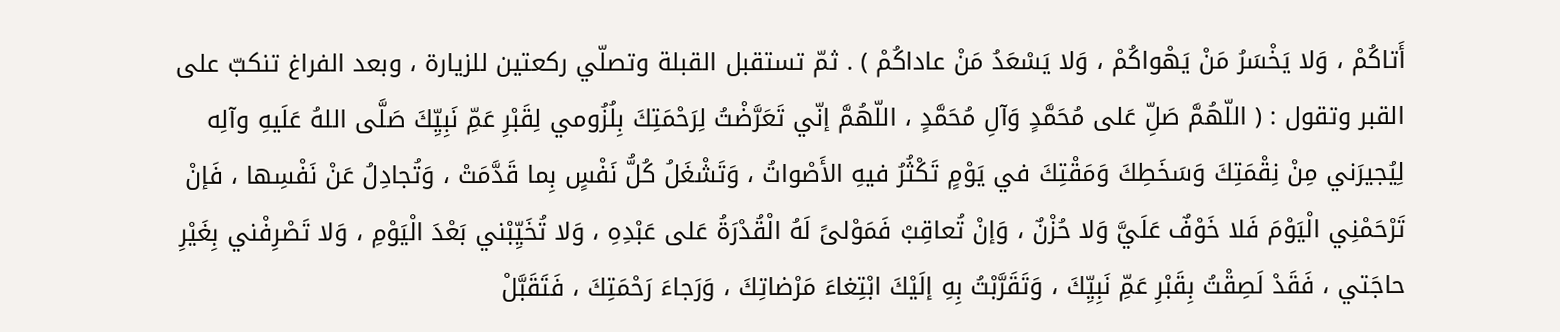أَتاكُمْ ، وَلا يَخْسَرُ مَنْ يَهْواكُمْ ، وَلا يَسْعَدُ مَنْ عاداكُمْ ) . ثمّ تستقبل القبلة وتصلّي ركعتين للزيارة ، وبعد الفراغ تنكبّ على القبر وتقول : ( اللّهُمَّ صَلِّ عَلى مُحَمَّدٍ وَآلِ مُحَمَّدٍ ، اللّهُمَّ إنّي تَعَرَّضْتُ لِرَحْمَتِكَ بِلُزُومي لِقَبْرِ عَمِّ نَبِيِّكَ صَلَّى اللهُ عَلَيهِ وآلِه لِيُجيرَني مِنْ نِقْمَتِكَ وَسَخَطِكَ وَمَقْتِكَ في يَوْمٍ تَكْثُرُ فيهِ الأَصْواتُ ، وَتَشْغَلُ كُلُّ نَفْسٍ بِما قَدَّمَتْ ، وَتُجادِلُ عَنْ نَفْسِها ، فَإنْ تَرْحَمْنِي الْيَوْمَ فَلا خَوْفٌ عَلَيَّ وَلا حُزْنٌ ، وَإنْ تُعاقِبْ فَمَوْلىً لَهُ الْقُدْرَةُ عَلى عَبْدِهِ ، وَلا تُخَيِّبْني بَعْدَ الْيَوْمِ ، وَلا تَصْرِفْني بِغَيْرِ حاجَتي ، فَقَدْ لَصِقْتُ بِقَبْرِ عَمِّ نَبِيِّكَ ، وَتَقَرَّبْتُ بِهِ إلَيْكَ ابْتِغاءَ مَرْضاتِكَ ، وَرَجاءَ رَحْمَتِكَ ، فَتَقَبَّلْ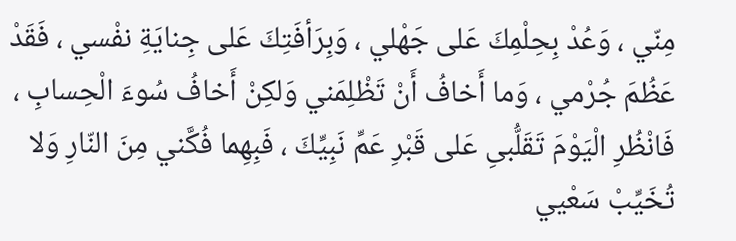مِنّي ، وَعُدْ بِحِلْمِكَ عَلى جَهْلي ، وَبِرَأفَتِكَ عَلى جِنايَةِ نفْسي ، فَقَدْ عَظُمَ جُرْمي ، وَما أَخافُ أَنْ تَظْلِمَني وَلكِنْ أَخافُ سُوءَ الْحِسابِ ، فَانْظُرِ الْيَوْمَ تَقَلُّبىِ عَلى قَبْرِ عَمِّ نَبِيِّكَ ، فَبِهِما فُكَّني مِنَ النّارِ وَلا تُخَيِّبْ سَعْيي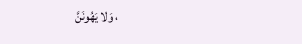، وَلا يَهُونَنَّ